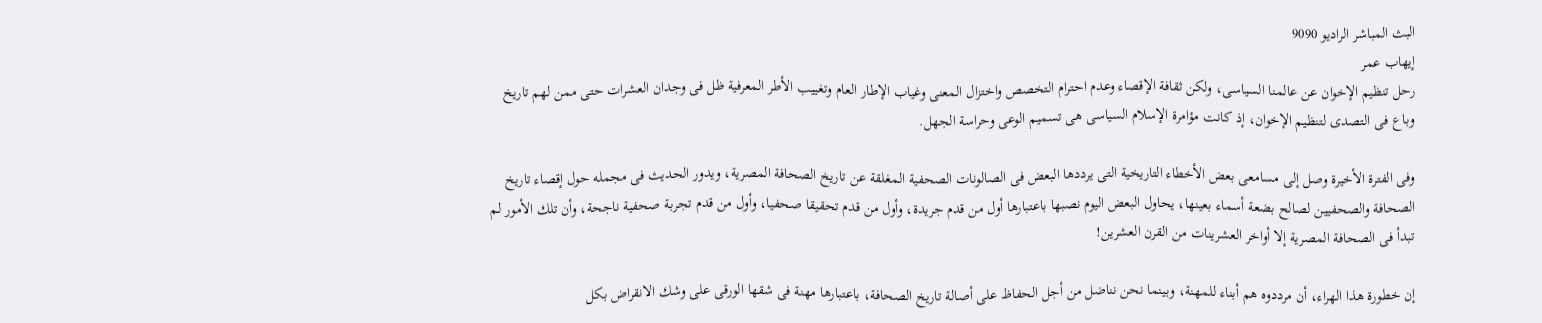البث المباشر الراديو 9090
إيهاب عمر
رحل تنظيم الإخوان عن عالمنا السياسى، ولكن ثقافة الإقصاء وعدم احترام التخصص واختزال المعنى وغياب الإطار العام وتغييب الأطر المعرفية ظل فى وجدان العشرات حتى ممن لهم تاريخ وباع فى التصدى لتنظيم الإخوان، إذ كانت مؤامرة الإسلام السياسى هى تسميم الوعى وحراسة الجهل.

وفى الفترة الأخيرة وصل إلى مسامعى بعض الأخطاء التاريخية التى يرددها البعض فى الصالونات الصحفية المغلقة عن تاريخ الصحافة المصرية، ويدور الحديث فى مجمله حول إقصاء تاريخ الصحافة والصحفيين لصالح بضعة أسماء بعينها، يحاول البعض اليوم نصبها باعتبارها أول من قدم جريدة، وأول من قدم تحقيقا صحفيا، وأول من قدم تجربة صحفية ناجحة، وأن تلك الأمور لم تبدأ فى الصحافة المصرية إلا أواخر العشرينات من القرن العشرين!

إن خطورة هذا الهراء، أن مرددوه هم أبناء للمهنة، وبينما نحن نناضل من أجل الحفاظ على أصالة تاريخ الصحافة، باعتبارها مهنة فى شقها الورقى على وشك الانقراض بكل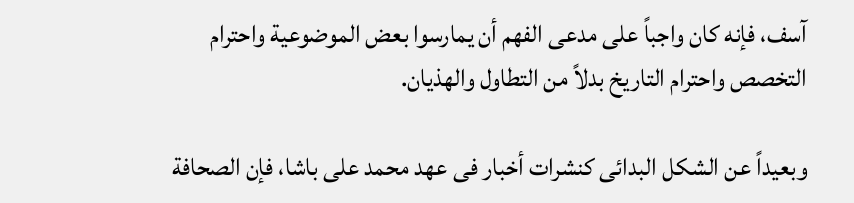آسف، فإنه كان واجباً على مدعى الفهم أن يمارسوا بعض الموضوعية واحترام التخصص واحترام التاريخ بدلاً من التطاول والهذيان.

وبعيداً عن الشكل البدائى كنشرات أخبار فى عهد محمد على باشا، فإن الصحافة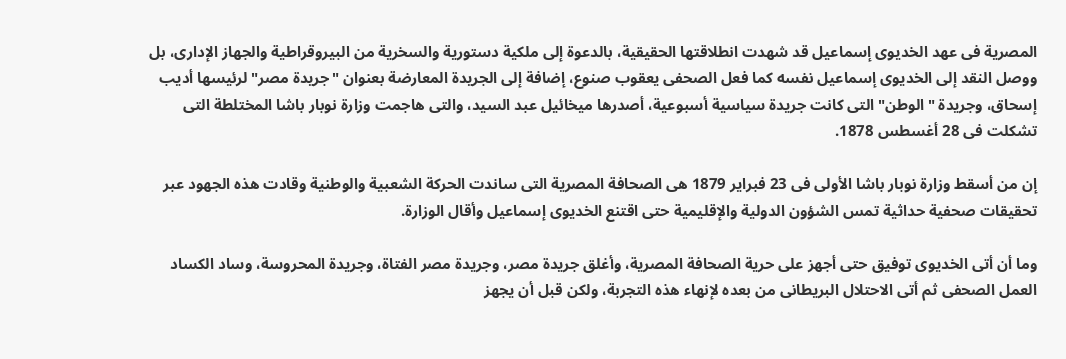المصرية فى عهد الخديوى إسماعيل قد شهدت انطلاقتها الحقيقية، بالدعوة إلى ملكية دستورية والسخرية من البيروقراطية والجهاز الإدارى، بل ووصل النقد إلى الخديوى إسماعيل نفسه كما فعل الصحفى يعقوب صنوع، إضافة إلى الجريدة المعارضة بعنوان "جريدة مصر" لرئيسها أديب إسحاق، وجريدة "الوطن" التى كانت جريدة سياسية أسبوعية، أصدرها ميخائيل عبد السيد، والتى هاجمت وزارة نوبار باشا المختلطة التى تشكلت فى 28 أغسطس 1878.

إن من أسقط وزارة نوبار باشا الأولى فى 23 فبراير 1879 هى الصحافة المصرية التى ساندت الحركة الشعبية والوطنية وقادت هذه الجهود عبر تحقيقات صحفية حداثية تمس الشؤون الدولية والإقليمية حتى اقتنع الخديوى إسماعيل وأقال الوزارة.

وما أن أتى الخديوى توفيق حتى أجهز على حرية الصحافة المصرية، وأغلق جريدة مصر، وجريدة مصر الفتاة، وجريدة المحروسة، وساد الكساد العمل الصحفى ثم أتى الاحتلال البريطانى من بعده لإنهاء هذه التجربة، ولكن قبل أن يجهز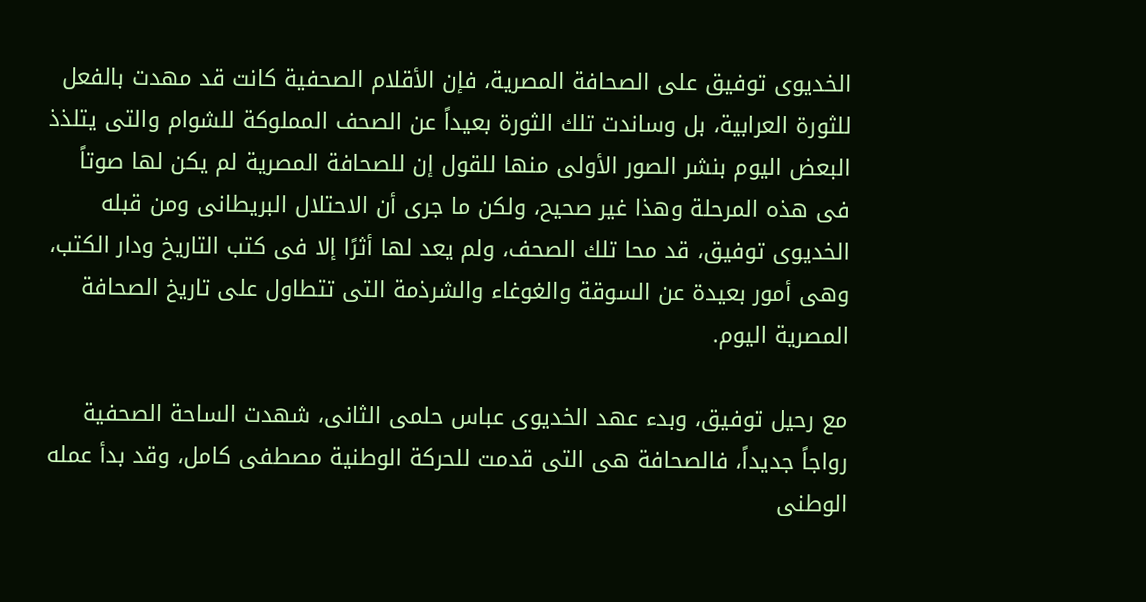الخديوى توفيق على الصحافة المصرية، فإن الأقلام الصحفية كانت قد مهدت بالفعل للثورة العرابية، بل وساندت تلك الثورة بعيداً عن الصحف المملوكة للشوام والتى يتلذذ البعض اليوم بنشر الصور الأولى منها للقول إن للصحافة المصرية لم يكن لها صوتاً فى هذه المرحلة وهذا غير صحيح، ولكن ما جرى أن الاحتلال البريطانى ومن قبله الخديوى توفيق، قد محا تلك الصحف، ولم يعد لها أثرًا إلا فى كتب التاريخ ودار الكتب، وهى أمور بعيدة عن السوقة والغوغاء والشرذمة التى تتطاول على تاريخ الصحافة المصرية اليوم.

مع رحيل توفيق، وبدء عهد الخديوى عباس حلمى الثانى، شهدت الساحة الصحفية رواجاً جديداً، فالصحافة هى التى قدمت للحركة الوطنية مصطفى كامل، وقد بدأ عمله الوطنى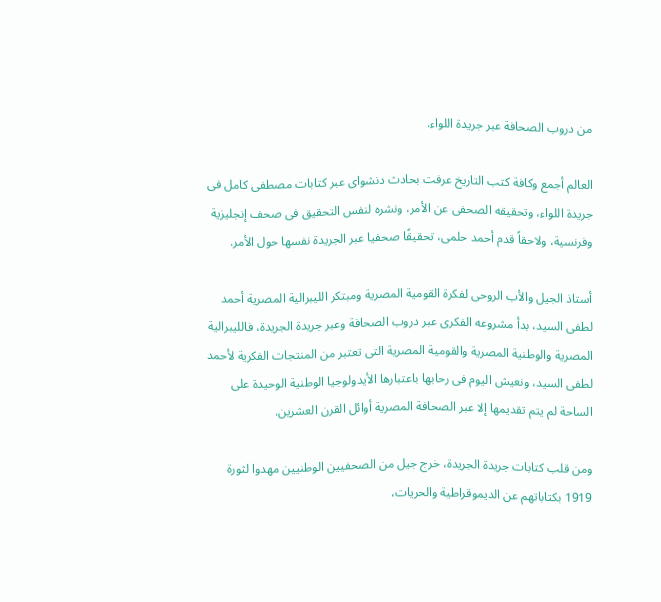من دروب الصحافة عبر جريدة اللواء.

العالم أجمع وكافة كتب التاريخ عرفت بحادث دنشواى عبر كتابات مصطفى كامل فى جريدة اللواء، وتحقيقه الصحفى عن الأمر، ونشره لنفس التحقيق فى صحف إنجليزية وفرنسية، ولاحقاً قدم أحمد حلمى، تحقيقًا صحفيا عبر الجريدة نفسها حول الأمر.

أستاذ الجيل والأب الروحى لفكرة القومية المصرية ومبتكر الليبرالية المصرية أحمد لطفى السيد، بدأ مشروعه الفكرى عبر دروب الصحافة وعبر جريدة الجريدة، فالليبرالية المصرية والوطنية المصرية والقومية المصرية التى تعتبر من المنتجات الفكرية لأحمد لطفى السيد، ونعيش اليوم فى رحابها باعتبارها الأيدولوجيا الوطنية الوحيدة على الساحة لم يتم تقديمها إلا عبر الصحافة المصرية أوائل القرن العشرين.

ومن قلب كتابات جريدة الجريدة، خرج جيل من الصحفيين الوطنيين مهدوا لثورة 1919 بكتاباتهم عن الديموقراطية والحريات،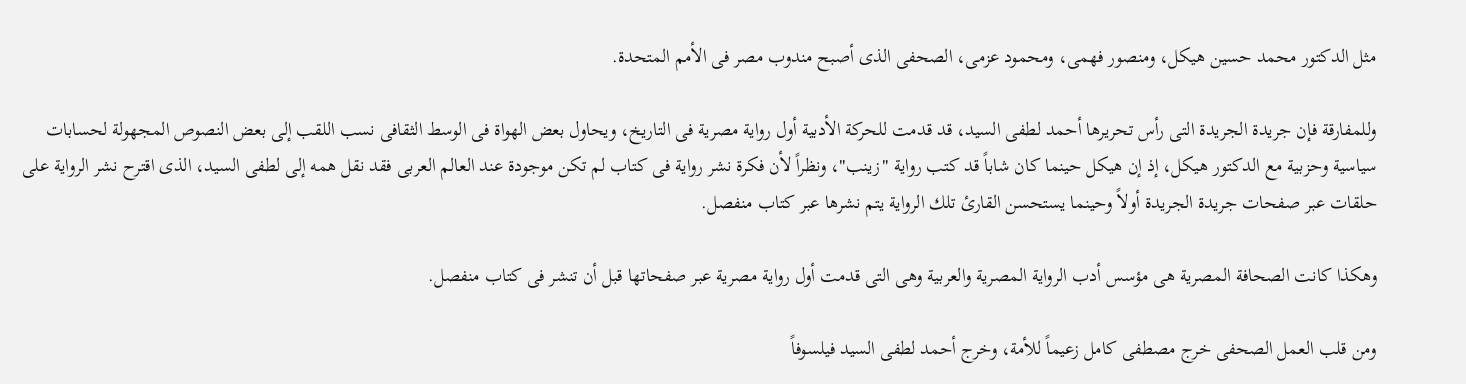مثل الدكتور محمد حسين هيكل، ومنصور فهمى، ومحمود عزمى، الصحفى الذى أصبح مندوب مصر فى الأمم المتحدة.

وللمفارقة فإن جريدة الجريدة التى رأس تحريرها أحمد لطفى السيد، قد قدمت للحركة الأدبية أول رواية مصرية فى التاريخ، ويحاول بعض الهواة فى الوسط الثقافى نسب اللقب إلى بعض النصوص المجهولة لحسابات سياسية وحزبية مع الدكتور هيكل، إذ إن هيكل حينما كان شاباً قد كتب رواية "زينب"، ونظراً لأن فكرة نشر رواية فى كتاب لم تكن موجودة عند العالم العربى فقد نقل همه إلى لطفى السيد، الذى اقترح نشر الرواية على حلقات عبر صفحات جريدة الجريدة أولاً وحينما يستحسن القارئ تلك الرواية يتم نشرها عبر كتاب منفصل.

وهكذا كانت الصحافة المصرية هى مؤسس أدب الرواية المصرية والعربية وهى التى قدمت أول رواية مصرية عبر صفحاتها قبل أن تنشر فى كتاب منفصل.

ومن قلب العمل الصحفى خرج مصطفى كامل زعيماً للأمة، وخرج أحمد لطفى السيد فيلسوفاً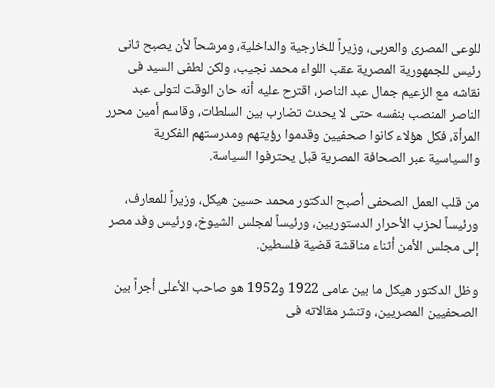للوعى المصرى والعربى، وزيراً للخارجية والداخلية، ومرشحاً لأن يصبح ثانى رئيس للجمهورية المصرية عقب اللواء محمد نجيب، ولكن لطفى السيد فى نقاشه مع الزعيم جمال عبد الناصر، اقترح عليه أنه حان الوقت لتولى عبد الناصر المنصب بنفسه حتى لا يحدث تضارب بين السلطات، وقاسم أمين محرر المرأة، فكل هؤلاء كانوا صحفيين وقدموا رؤيتهم ومدرستهم الفكرية والسياسية عبر الصحافة المصرية قبل يحترفوا السياسة.

من قلب العمل الصحفى أصبح الدكتور محمد حسين هيكل، وزيراً للمعارف، ورئيساً لحزب الأحرار الدستوريين، ورئيساً لمجلس الشيوخ، ورئيس وفد مصر إلى مجلس الأمن أثناء مناقشة قضية فلسطين.

وظل الدكتور هيكل ما بين عامى 1922 و1952 هو صاحب الأعلى أجراً بين الصحفيين المصريين، وتنشر مقالاته فى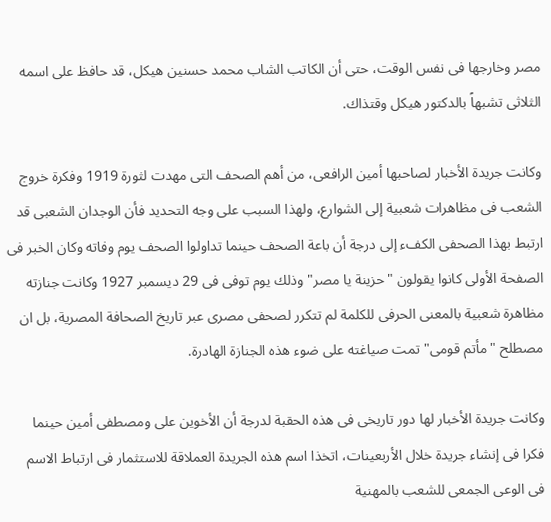مصر وخارجها فى نفس الوقت، حتى أن الكاتب الشاب محمد حسنين هيكل، قد حافظ على اسمه الثلاثى تشبهاً بالدكتور هيكل وقتذاك.

وكانت جريدة الأخبار لصاحبها أمين الرافعى، من أهم الصحف التى مهدت لثورة 1919 وفكرة خروج الشعب فى مظاهرات شعبية إلى الشوارع، ولهذا السبب على وجه التحديد فأن الوجدان الشعبى قد ارتبط بهذا الصحفى الكفء إلى درجة أن باعة الصحف حينما تداولوا الصحف يوم وفاته وكان الخبر فى الصفحة الأولى كانوا يقولون "حزينة يا مصر" وذلك يوم توفى فى 29 ديسمبر 1927 وكانت جنازته مظاهرة شعبية بالمعنى الحرفى للكلمة لم تتكرر لصحفى مصرى عبر تاريخ الصحافة المصرية، بل ان مصطلح "مأتم قومى" تمت صياغته على ضوء هذه الجنازة الهادرة.

وكانت جريدة الأخبار لها دور تاريخى فى هذه الحقبة لدرجة أن الأخوين على ومصطفى أمين حينما فكرا فى إنشاء جريدة خلال الأربعينات، اتخذا اسم هذه الجريدة العملاقة للاستثمار فى ارتباط الاسم فى الوعى الجمعى للشعب بالمهنية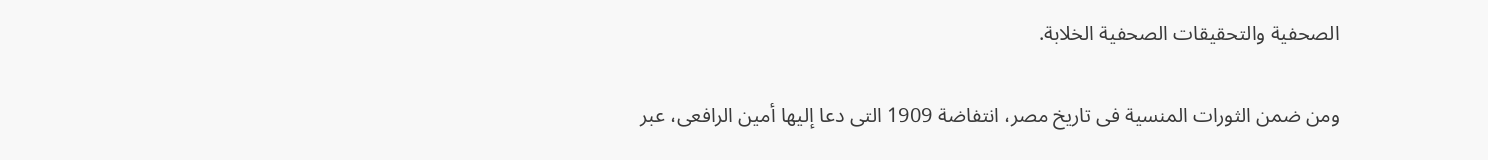الصحفية والتحقيقات الصحفية الخلابة.

ومن ضمن الثورات المنسية فى تاريخ مصر، انتفاضة 1909 التى دعا إليها أمين الرافعى، عبر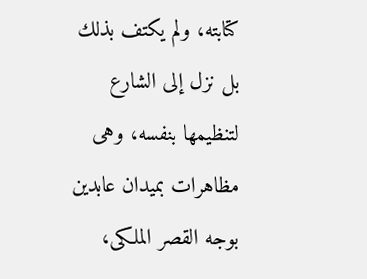كتابته، ولم يكتف بذلك بل نزل إلى الشارع لتنظيمها بنفسه، وهى مظاهرات بميدان عابدين بوجه القصر الملكى،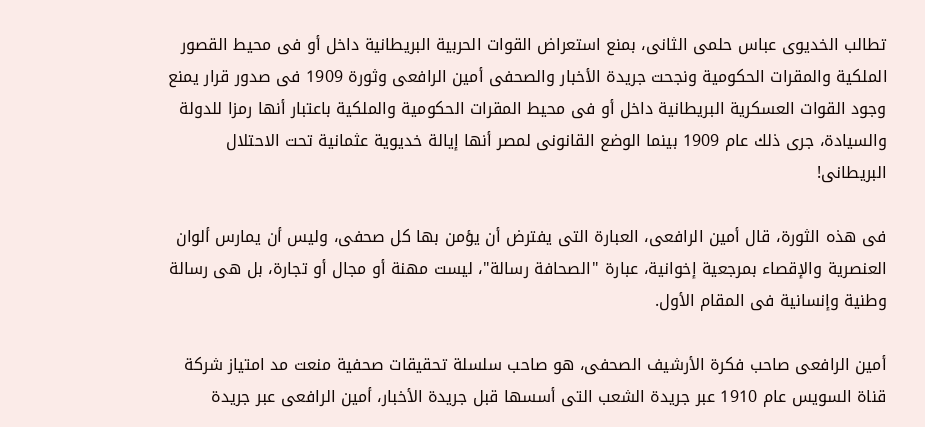تطالب الخديوى عباس حلمى الثانى، بمنع استعراض القوات الحربية البريطانية داخل أو فى محيط القصور الملكية والمقرات الحكومية ونجحت جريدة الأخبار والصحفى أمين الرافعى وثورة 1909 فى صدور قرار يمنع وجود القوات العسكرية البريطانية داخل أو فى محيط المقرات الحكومية والملكية باعتبار أنها رمزا للدولة والسيادة، جرى ذلك عام 1909 بينما الوضع القانونى لمصر أنها إيالة خديوية عثمانية تحت الاحتلال البريطانى!

فى هذه الثورة، قال أمين الرافعى، العبارة التى يفترض أن يؤمن بها كل صحفى، وليس أن يمارس ألوان العنصرية والإقصاء بمرجعية إخوانية، عبارة "الصحافة رسالة"، ليست مهنة أو مجال أو تجارة، بل هى رسالة وطنية وإنسانية فى المقام الأول.

أمين الرافعى صاحب فكرة الأرشيف الصحفى، هو صاحب سلسلة تحقيقات صحفية منعت مد امتياز شركة قناة السويس عام 1910 عبر جريدة الشعب التى أسسها قبل جريدة الأخبار، أمين الرافعى عبر جريدة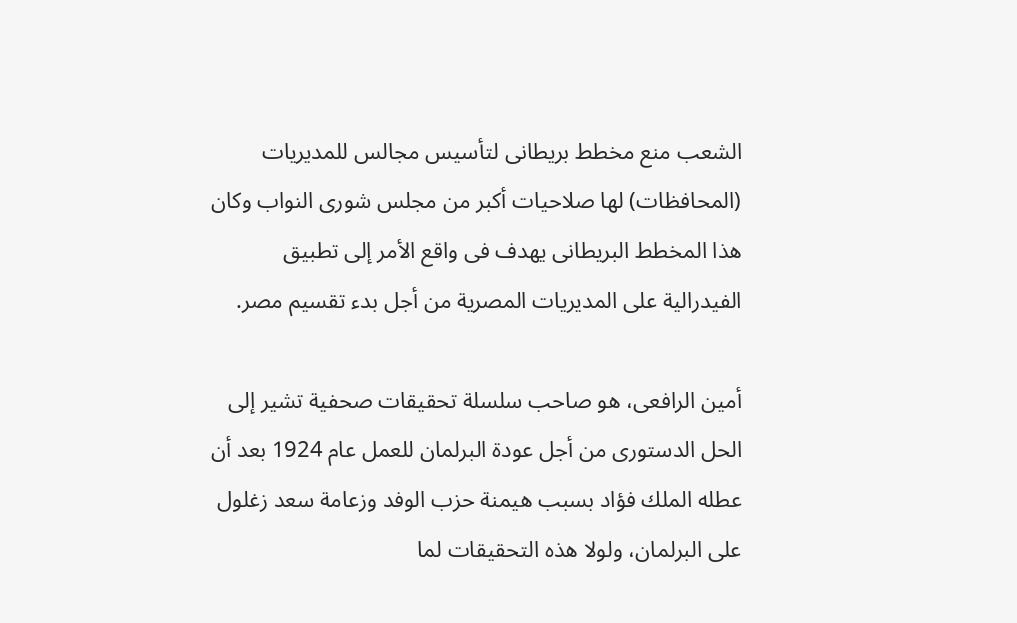الشعب منع مخطط بريطانى لتأسيس مجالس للمديريات (المحافظات) لها صلاحيات أكبر من مجلس شورى النواب وكان هذا المخطط البريطانى يهدف فى واقع الأمر إلى تطبيق الفيدرالية على المديريات المصرية من أجل بدء تقسيم مصر.

أمين الرافعى، هو صاحب سلسلة تحقيقات صحفية تشير إلى الحل الدستورى من أجل عودة البرلمان للعمل عام 1924 بعد أن عطله الملك فؤاد بسبب هيمنة حزب الوفد وزعامة سعد زغلول على البرلمان، ولولا هذه التحقيقات لما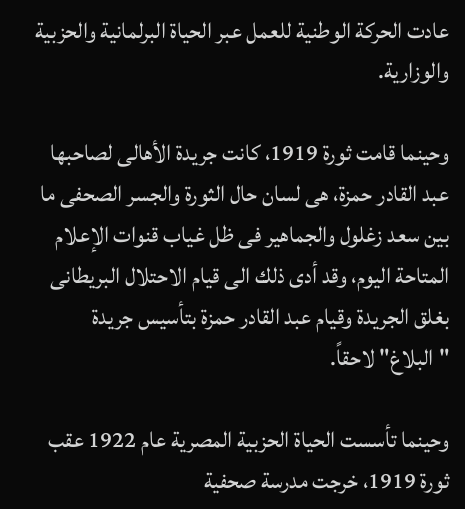عادت الحركة الوطنية للعمل عبر الحياة البرلمانية والحزبية والوزارية.

وحينما قامت ثورة 1919، كانت جريدة الأهالى لصاحبها عبد القادر حمزة، هى لسان حال الثورة والجسر الصحفى ما بين سعد زغلول والجماهير فى ظل غياب قنوات الإعلام المتاحة اليوم، وقد أدى ذلك الى قيام الاحتلال البريطانى بغلق الجريدة وقيام عبد القادر حمزة بتأسيس جريدة "البلاغ" لاحقاً.

وحينما تأسست الحياة الحزبية المصرية عام 1922 عقب ثورة 1919، خرجت مدرسة صحفية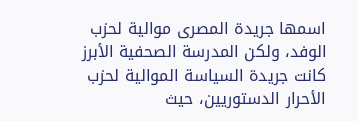اسمها جريدة المصرى موالية لحزب الوفد، ولكن المدرسة الصحفية الأبرز كانت جريدة السياسة الموالية لحزب الأحرار الدستوريين، حيث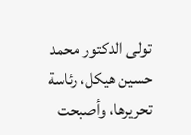تولى الدكتور محمد حسين هيكل، رئاسة تحريرها، وأصبحت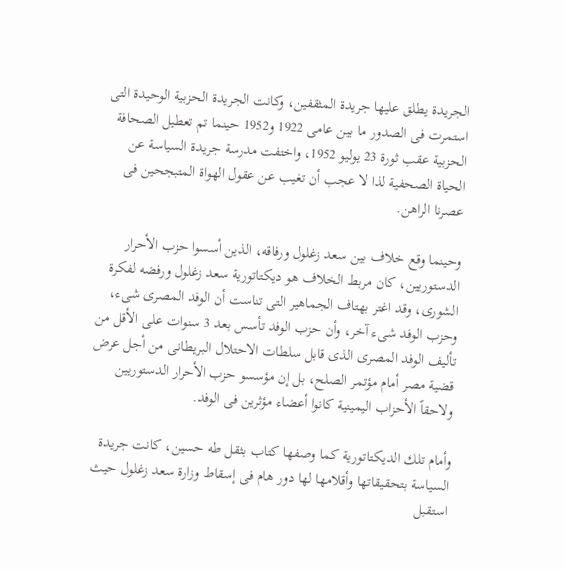الجريدة يطلق عليها جريدة المثقفين، وكانت الجريدة الحزبية الوحيدة التى استمرت فى الصدور ما بين عامى 1922 و1952 حينما تم تعطيل الصحافة الحزبية عقب ثورة 23 يوليو 1952، واختفت مدرسة جريدة السياسة عن الحياة الصحفية لذا لا عجب أن تغيب عن عقول الهواة المتبجحين فى عصرنا الراهن.

وحينما وقع خلاف بين سعد زغلول ورفاقه، الذين أسسوا حزب الأحرار الدستوريين، كان مربط الخلاف هو ديكتاتورية سعد زغلول ورفضه لفكرة الشورى، وقد اغتر بهتاف الجماهير التى تناست أن الوفد المصرى شىء، وحزب الوفد شىء آخر، وأن حزب الوفد تأسس بعد 3 سنوات على الأقل من تأليف الوفد المصرى الذى قابل سلطات الاحتلال البريطانى من أجل عرض قضية مصر أمام مؤتمر الصلح، بل إن مؤسسو حزب الأحرار الدستوريين ولاحقاً الأحزاب اليمينية كانوا أعضاء مؤثرين فى الوفد.

وأمام تلك الديكتاتورية كما وصفها كتاب بثقل طه حسين، كانت جريدة السياسة بتحقيقاتها وأقلامها لها دور هام فى إسقاط وزارة سعد زغلول حيث استقبل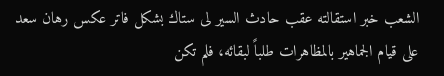الشعب خبر استقالته عقب حادث السير لى ستاك بشكل فاتر عكس رهان سعد على قيام الجماهير بالمظاهرات طلباً لبقائه، فلم تكن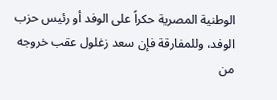الوطنية المصرية حكراً على الوفد أو رئيس حزب الوفد، وللمفارقة فإن سعد زغلول عقب خروجه من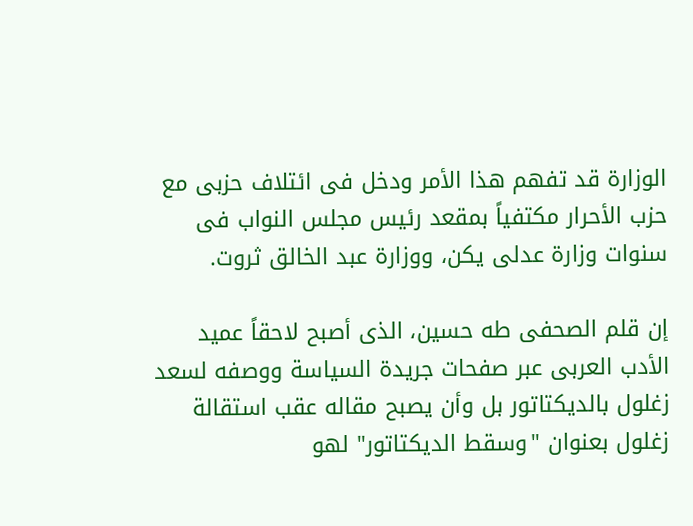الوزارة قد تفهم هذا الأمر ودخل فى ائتلاف حزبى مع حزب الأحرار مكتفياً بمقعد رئيس مجلس النواب فى سنوات وزارة عدلى يكن، ووزارة عبد الخالق ثروت.

إن قلم الصحفى طه حسين، الذى أصبح لاحقاً عميد الأدب العربى عبر صفحات جريدة السياسة ووصفه لسعد زغلول بالديكتاتور بل وأن يصبح مقاله عقب استقالة زغلول بعنوان "وسقط الديكتاتور" لهو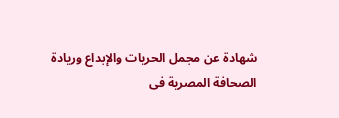شهادة عن مجمل الحريات والإبداع وريادة الصحافة المصرية فى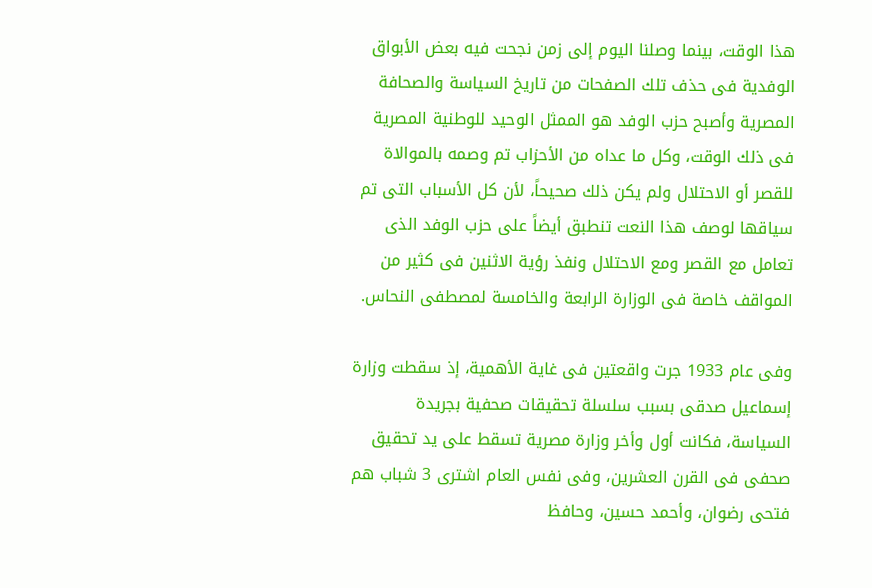هذا الوقت، بينما وصلنا اليوم إلى زمن نجحت فيه بعض الأبواق الوفدية فى حذف تلك الصفحات من تاريخ السياسة والصحافة المصرية وأصبح حزب الوفد هو الممثل الوحيد للوطنية المصرية فى ذلك الوقت، وكل ما عداه من الأحزاب تم وصمه بالموالاة للقصر أو الاحتلال ولم يكن ذلك صحيحاً، لأن كل الأسباب التى تم سياقها لوصف هذا النعت تنطبق أيضاً على حزب الوفد الذى تعامل مع القصر ومع الاحتلال ونفذ رؤية الاثنين فى كثير من المواقف خاصة فى الوزارة الرابعة والخامسة لمصطفى النحاس.

وفى عام 1933 جرت واقعتين فى غاية الأهمية، إذ سقطت وزارة إسماعيل صدقى بسبب سلسلة تحقيقات صحفية بجريدة السياسة، فكانت أول وأخر وزارة مصرية تسقط على يد تحقيق صحفى فى القرن العشرين، وفى نفس العام اشترى 3 شباب هم فتحى رضوان، وأحمد حسين، وحافظ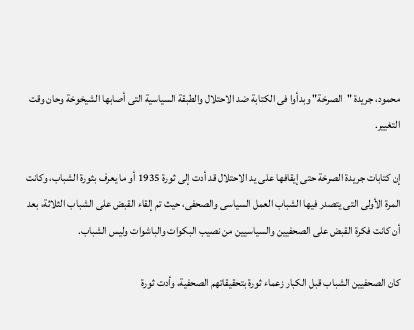محمود، جريدة "الصرخة" وبدأوا فى الكتابة ضد الاحتلال والطبقة السياسية التى أصابها الشيخوخة وحان وقت التغيير.

إن كتابات جريدة الصرخة حتى إيقافها على يد الاحتلال قد أدت إلى ثورة 1935 أو ما يعرف بثورة الشباب، وكانت المرة الأولى التى يتصدر فيها الشباب العمل السياسى والصحفى، حيث تم إلقاء القبض على الشباب الثلاثة، بعد أن كانت فكرة القبض على الصحفيين والسياسيين من نصيب البكوات والباشوات وليس الشباب.

كان الصحفيين الشباب قبل الكبار زعماء ثورة بتحقيقاتهم الصحفية، وأدت ثورة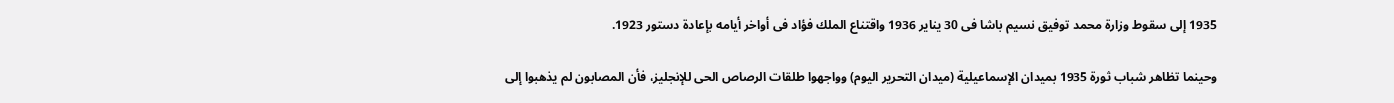1935 إلى سقوط وزارة محمد توفيق نسيم باشا فى 30 يناير 1936 واقتناع الملك فؤاد فى أواخر أيامه بإعادة دستور 1923.

وحينما تظاهر شباب ثورة 1935 بميدان الإسماعيلية (ميدان التحرير اليوم) وواجهوا طلقات الرصاص الحى للإنجليز، فأن المصابون لم يذهبوا إلى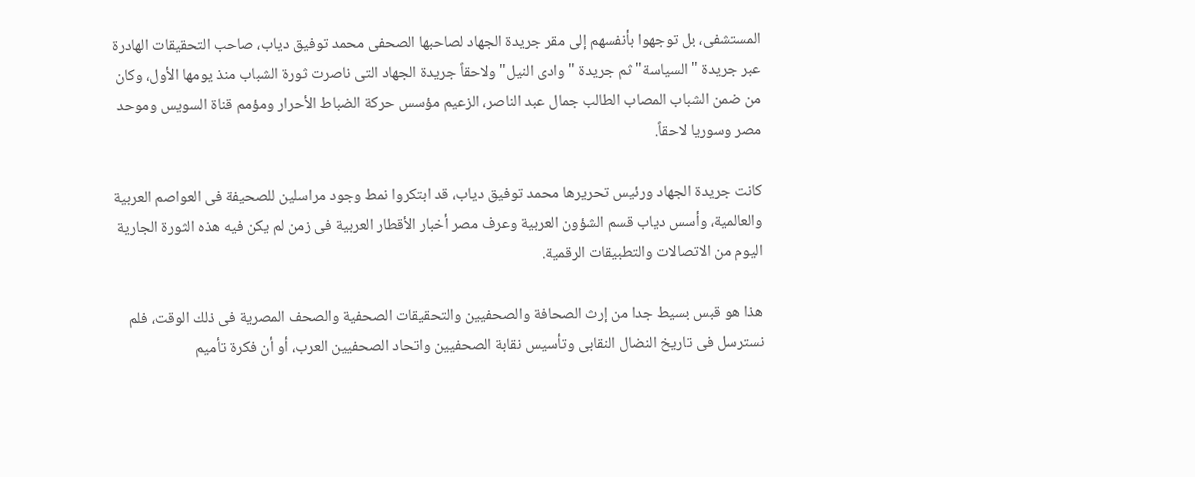المستشفى، بل توجهوا بأنفسهم إلى مقر جريدة الجهاد لصاحبها الصحفى محمد توفيق دياب، صاحب التحقيقات الهادرة عبر جريدة "السياسة" ثم جريدة "وادى النيل" ولاحقاً جريدة الجهاد التى ناصرت ثورة الشباب منذ يومها الأول، وكان من ضمن الشباب المصاب الطالب جمال عبد الناصر، الزعيم مؤسس حركة الضباط الأحرار ومؤمم قناة السويس وموحد مصر وسوريا لاحقاً.

كانت جريدة الجهاد ورئيس تحريرها محمد توفيق دياب، قد ابتكروا نمط وجود مراسلين للصحيفة فى العواصم العربية والعالمية، وأسس دياب قسم الشؤون العربية وعرف مصر أخبار الأقطار العربية فى زمن لم يكن فيه هذه الثورة الجارية اليوم من الاتصالات والتطبيقات الرقمية.

هذا هو قبس بسيط جدا من إرث الصحافة والصحفيين والتحقيقات الصحفية والصحف المصرية فى ذلك الوقت، فلم نسترسل فى تاريخ النضال النقابى وتأسيس نقابة الصحفيين واتحاد الصحفيين العرب، أو أن فكرة تأميم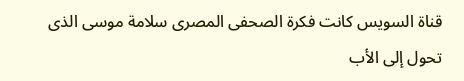قناة السويس كانت فكرة الصحفى المصرى سلامة موسى الذى تحول إلى الأب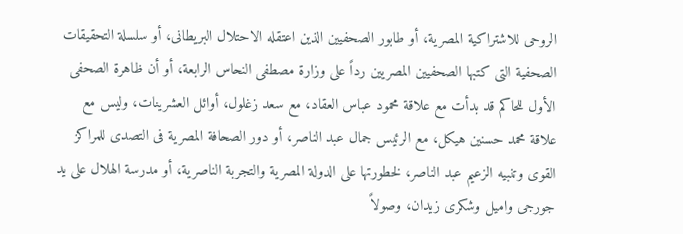الروحى للاشتراكية المصرية، أو طابور الصحفيين الذين اعتقله الاحتلال البريطانى، أو سلسلة التحقيقات الصحفية التى كتبها الصحفيين المصريين رداً على وزارة مصطفى النحاس الرابعة، أو أن ظاهرة الصحفى الأول للحاكم قد بدأت مع علاقة محمود عباس العقاد، مع سعد زغلول، أوائل العشرينات، وليس مع علاقة محمد حسنين هيكل، مع الرئيس جمال عبد الناصر، أو دور الصحافة المصرية فى التصدى للمراكز القوى وتنبيه الزعيم عبد الناصر، لخطورتها على الدولة المصرية والتجربة الناصرية، أو مدرسة الهلال على يد جورجى واميل وشكرى زيدان، وصولاً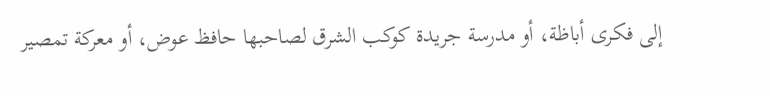إلى فكرى أباظة، أو مدرسة جريدة كوكب الشرق لصاحبها حافظ عوض، أو معركة تمصير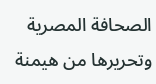الصحافة المصرية وتحريرها من هيمنة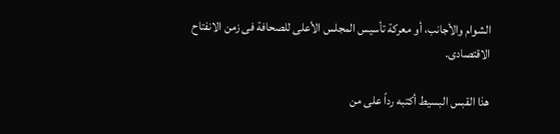الشوام والأجانب، أو معركة تأسيس المجلس الأعلى للصحافة فى زمن الانفتاح الاقتصادى.

هذا القبس البسيط أكتبه رداً على من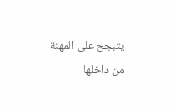يتبجح على المهنة من داخلها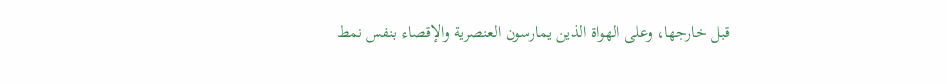قبل خارجها، وعلى الهواة الذين يمارسون العنصرية والإقصاء بنفس نمط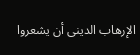الإرهاب الدينى أن يشعروا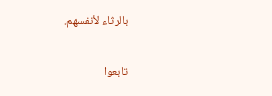بالرثاء لأنفسهم.

تابعوا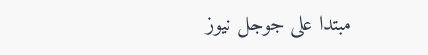مبتدا على جوجل نيوز